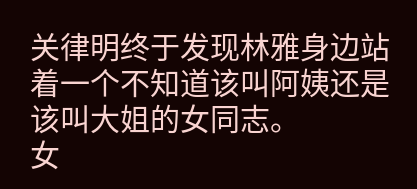关律明终于发现林雅身边站着一个不知道该叫阿姨还是该叫大姐的女同志。
女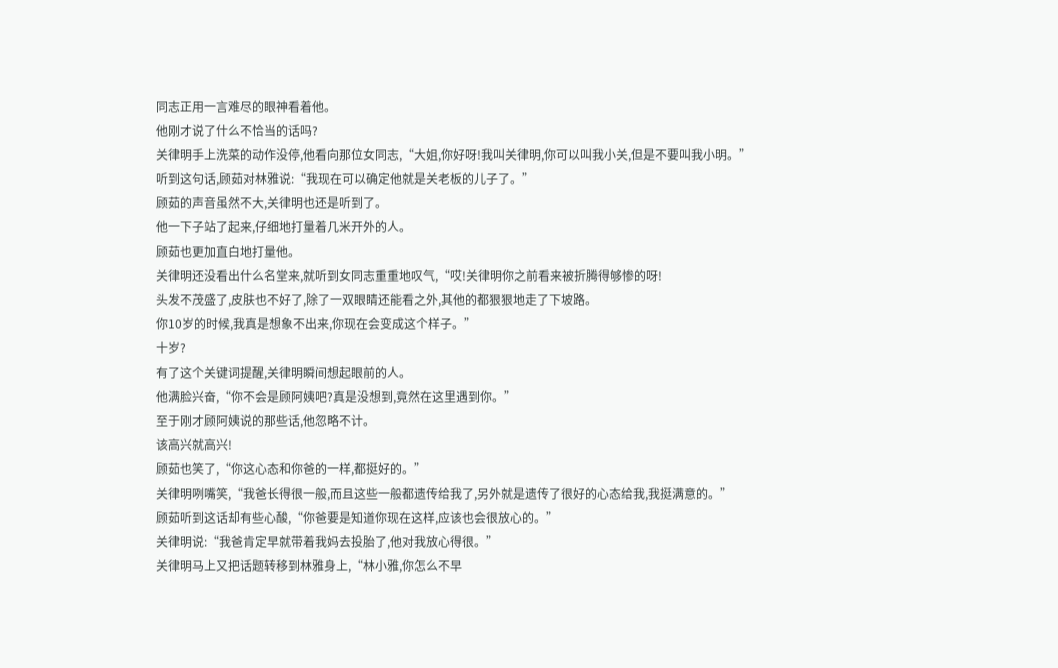同志正用一言难尽的眼神看着他。
他刚才说了什么不恰当的话吗?
关律明手上洗菜的动作没停,他看向那位女同志,“大姐,你好呀!我叫关律明,你可以叫我小关,但是不要叫我小明。”
听到这句话,顾茹对林雅说:“我现在可以确定他就是关老板的儿子了。”
顾茹的声音虽然不大,关律明也还是听到了。
他一下子站了起来,仔细地打量着几米开外的人。
顾茹也更加直白地打量他。
关律明还没看出什么名堂来,就听到女同志重重地叹气,“哎!关律明你之前看来被折腾得够惨的呀!
头发不茂盛了,皮肤也不好了,除了一双眼睛还能看之外,其他的都狠狠地走了下坡路。
你10岁的时候,我真是想象不出来,你现在会变成这个样子。”
十岁?
有了这个关键词提醒,关律明瞬间想起眼前的人。
他满脸兴奋,“你不会是顾阿姨吧?真是没想到,竟然在这里遇到你。”
至于刚才顾阿姨说的那些话,他忽略不计。
该高兴就高兴!
顾茹也笑了,“你这心态和你爸的一样,都挺好的。”
关律明咧嘴笑,“我爸长得很一般,而且这些一般都遗传给我了,另外就是遗传了很好的心态给我,我挺满意的。”
顾茹听到这话却有些心酸,“你爸要是知道你现在这样,应该也会很放心的。”
关律明说:“我爸肯定早就带着我妈去投胎了,他对我放心得很。”
关律明马上又把话题转移到林雅身上,“林小雅,你怎么不早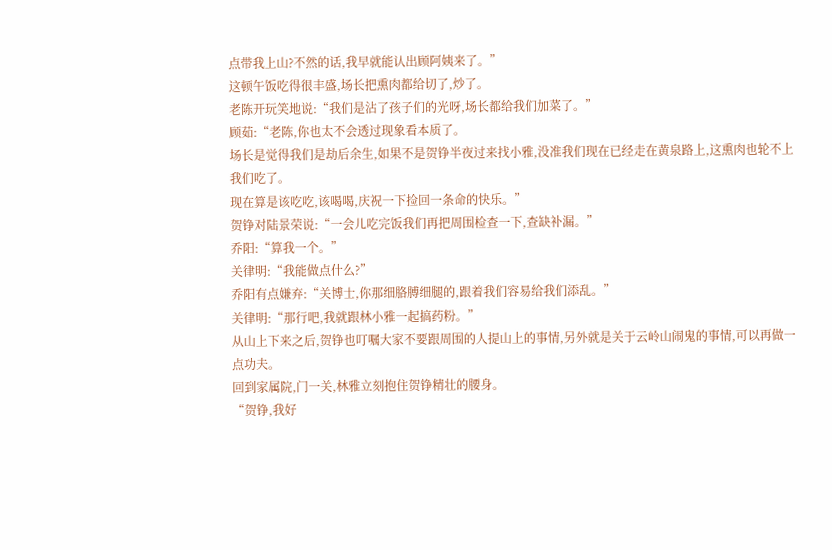点带我上山?不然的话,我早就能认出顾阿姨来了。”
这顿午饭吃得很丰盛,场长把熏肉都给切了,炒了。
老陈开玩笑地说:“我们是沾了孩子们的光呀,场长都给我们加菜了。”
顾茹:“老陈,你也太不会透过现象看本质了。
场长是觉得我们是劫后余生,如果不是贺铮半夜过来找小雅,没准我们现在已经走在黄泉路上,这熏肉也轮不上我们吃了。
现在算是该吃吃,该喝喝,庆祝一下捡回一条命的快乐。”
贺铮对陆景荣说:“一会儿吃完饭我们再把周围检查一下,查缺补漏。”
乔阳:“算我一个。”
关律明:“我能做点什么?”
乔阳有点嫌弃:“关博士,你那细胳膊细腿的,跟着我们容易给我们添乱。”
关律明:“那行吧,我就跟林小雅一起搞药粉。”
从山上下来之后,贺铮也叮嘱大家不要跟周围的人提山上的事情,另外就是关于云岭山闹鬼的事情,可以再做一点功夫。
回到家属院,门一关,林雅立刻抱住贺铮精壮的腰身。
“贺铮,我好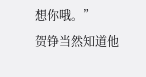想你哦。”
贺铮当然知道他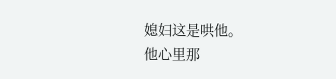媳妇这是哄他。
他心里那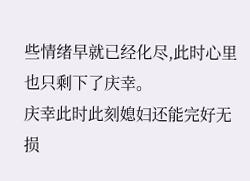些情绪早就已经化尽,此时心里也只剩下了庆幸。
庆幸此时此刻媳妇还能完好无损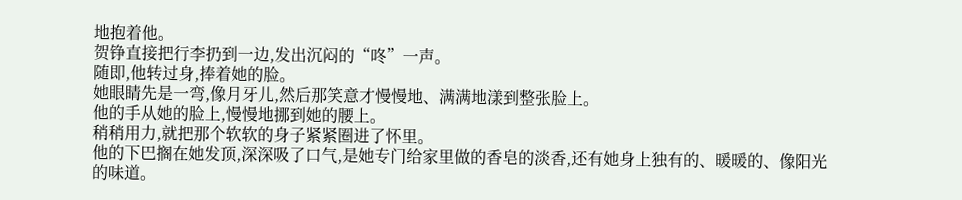地抱着他。
贺铮直接把行李扔到一边,发出沉闷的“咚”一声。
随即,他转过身,捧着她的脸。
她眼睛先是一弯,像月牙儿,然后那笑意才慢慢地、满满地漾到整张脸上。
他的手从她的脸上,慢慢地挪到她的腰上。
稍稍用力,就把那个软软的身子紧紧圈进了怀里。
他的下巴搁在她发顶,深深吸了口气,是她专门给家里做的香皂的淡香,还有她身上独有的、暖暖的、像阳光的味道。